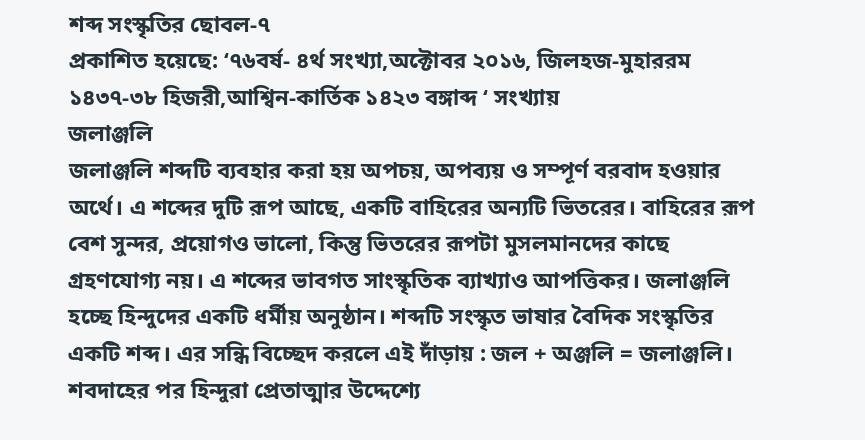শব্দ সংস্কৃতির ছোবল-৭
প্রকাশিত হয়েছে: ‘৭৬বর্ষ- ৪র্থ সংখ্যা,অক্টোবর ২০১৬, জিলহজ-মুহাররম ১৪৩৭-৩৮ হিজরী,আশ্বিন-কার্তিক ১৪২৩ বঙ্গাব্দ ‘ সংখ্যায়
জলাঞ্জলি
জলাঞ্জলি শব্দটি ব্যবহার করা হয় অপচয়, অপব্যয় ও সম্পূর্ণ বরবাদ হওয়ার অর্থে। এ শব্দের দুটি রূপ আছে, একটি বাহিরের অন্যটি ভিতরের। বাহিরের রূপ বেশ সুন্দর, প্রয়োগও ভালো, কিন্তু ভিতরের রূপটা মুসলমানদের কাছে গ্রহণযোগ্য নয়। এ শব্দের ভাবগত সাংস্কৃতিক ব্যাখ্যাও আপত্তিকর। জলাঞ্জলি হচ্ছে হিন্দুদের একটি ধর্মীয় অনুষ্ঠান। শব্দটি সংস্কৃত ভাষার বৈদিক সংস্কৃতির একটি শব্দ। এর সন্ধি বিচ্ছেদ করলে এই দাঁড়ায় : জল + অঞ্জলি = জলাঞ্জলি।
শবদাহের পর হিন্দুরা প্রেতাত্মার উদ্দেশ্যে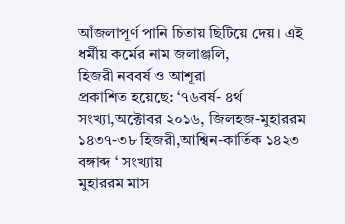আঁজলাপূর্ণ পানি চিতায় ছিটিয়ে দেয়। এই ধর্মীয় কর্মের নাম জলাঞ্জলি,
হিজরী নববর্ষ ও আশূরা
প্রকাশিত হয়েছে: ‘৭৬বর্ষ- ৪র্থ সংখ্যা,অক্টোবর ২০১৬, জিলহজ-মুহাররম ১৪৩৭-৩৮ হিজরী,আশ্বিন-কার্তিক ১৪২৩ বঙ্গাব্দ ‘ সংখ্যায়
মুহাররম মাস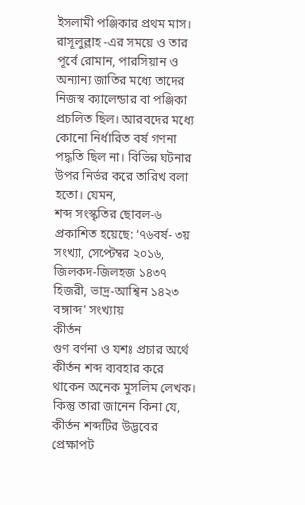ইসলামী পঞ্জিকার প্রথম মাস। রাসূলুল্লাহ -এর সময়ে ও তার পূর্বে রোমান, পারসিয়ান ও অন্যান্য জাতির মধ্যে তাদের নিজস্ব ক্যালেন্ডার বা পঞ্জিকা প্রচলিত ছিল। আরবদের মধ্যে কোনো নির্ধারিত বর্ষ গণনা পদ্ধতি ছিল না। বিভিন্ন ঘটনার উপর নির্ভর করে তারিখ বলা হতো। যেমন,
শব্দ সংস্কৃতির ছোবল-৬
প্রকাশিত হয়েছে: ‘৭৬বর্ষ- ৩য় সংখ্যা, সেপ্টেম্বর ২০১৬, জিলকদ-জিলহজ ১৪৩৭ হিজরী, ভাদ্র-আশ্বিন ১৪২৩ বঙ্গাব্দ’ সংখ্যায়
কীর্তন
গুণ বর্ণনা ও যশঃ প্রচার অর্থে কীর্তন শব্দ ব্যবহার করে থাকেন অনেক মুসলিম লেখক। কিন্তু তারা জানেন কিনা যে, কীর্তন শব্দটির উদ্ভবের প্রেক্ষাপট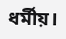ধর্মীয়।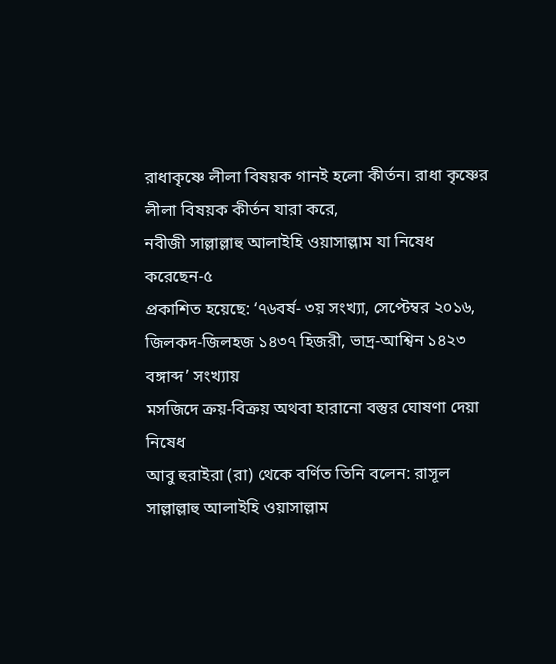রাধাকৃষ্ণে লীলা বিষয়ক গানই হলো কীর্তন। রাধা কৃষ্ণের লীলা বিষয়ক কীর্তন যারা করে,
নবীজী সাল্লাল্লাহু আলাইহি ওয়াসাল্লাম যা নিষেধ করেছেন-৫
প্রকাশিত হয়েছে: ‘৭৬বর্ষ- ৩য় সংখ্যা, সেপ্টেম্বর ২০১৬, জিলকদ-জিলহজ ১৪৩৭ হিজরী, ভাদ্র-আশ্বিন ১৪২৩ বঙ্গাব্দ’ সংখ্যায়
মসজিদে ক্রয়-বিক্রয় অথবা হারানো বস্তুর ঘোষণা দেয়া নিষেধ
আবু হুরাইরা (রা) থেকে বর্ণিত তিনি বলেন: রাসূল সাল্লাল্লাহু আলাইহি ওয়াসাল্লাম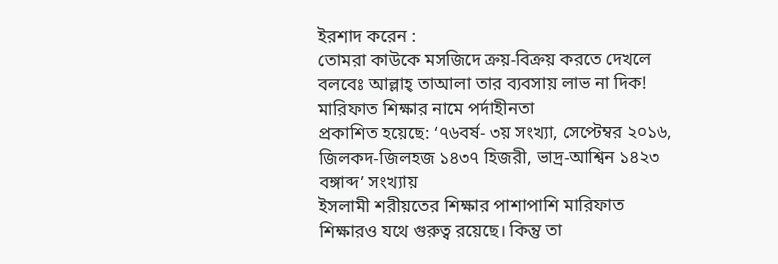ইরশাদ করেন :
তোমরা কাউকে মসজিদে ক্রয়-বিক্রয় করতে দেখলে বলবেঃ আল্লাহ্ তাআলা তার ব্যবসায় লাভ না দিক!
মারিফাত শিক্ষার নামে পর্দাহীনতা
প্রকাশিত হয়েছে: ‘৭৬বর্ষ- ৩য় সংখ্যা, সেপ্টেম্বর ২০১৬, জিলকদ-জিলহজ ১৪৩৭ হিজরী, ভাদ্র-আশ্বিন ১৪২৩ বঙ্গাব্দ’ সংখ্যায়
ইসলামী শরীয়তের শিক্ষার পাশাপাশি মারিফাত শিক্ষারও যথে গুরুত্ব রয়েছে। কিন্তু তা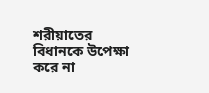শরীয়াতের বিধানকে উপেক্ষা করে না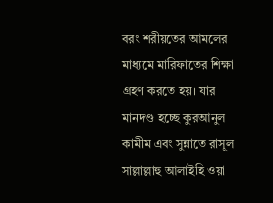বরং শরীয়তের আমলের মাধ্যমে মারিফাতের শিক্ষা গ্রহণ করতে হয়। যার মানদণ্ড হচ্ছে কুরআনুল কামীম এবং সুন্নাতে রাসূল সাল্লাল্লাহু আলাইহি ওয়া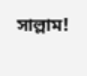সাল্লাম!